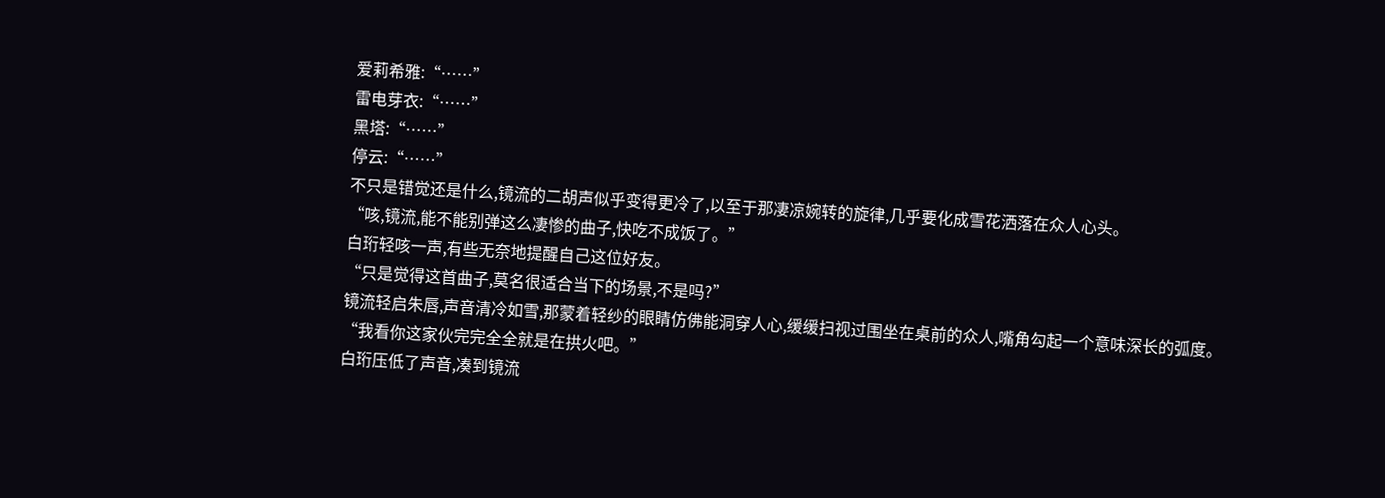爱莉希雅:“……”
雷电芽衣:“……”
黑塔:“……”
停云:“……”
不只是错觉还是什么,镜流的二胡声似乎变得更冷了,以至于那凄凉婉转的旋律,几乎要化成雪花洒落在众人心头。
“咳,镜流,能不能别弹这么凄惨的曲子,快吃不成饭了。”
白珩轻咳一声,有些无奈地提醒自己这位好友。
“只是觉得这首曲子,莫名很适合当下的场景,不是吗?”
镜流轻启朱唇,声音清冷如雪,那蒙着轻纱的眼睛仿佛能洞穿人心,缓缓扫视过围坐在桌前的众人,嘴角勾起一个意味深长的弧度。
“我看你这家伙完完全全就是在拱火吧。”
白珩压低了声音,凑到镜流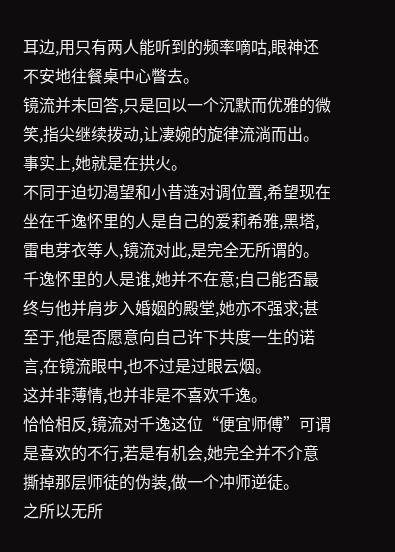耳边,用只有两人能听到的频率嘀咕,眼神还不安地往餐桌中心瞥去。
镜流并未回答,只是回以一个沉默而优雅的微笑,指尖继续拨动,让凄婉的旋律流淌而出。
事实上,她就是在拱火。
不同于迫切渴望和小昔涟对调位置,希望现在坐在千逸怀里的人是自己的爱莉希雅,黑塔,雷电芽衣等人,镜流对此,是完全无所谓的。
千逸怀里的人是谁,她并不在意;自己能否最终与他并肩步入婚姻的殿堂,她亦不强求;甚至于,他是否愿意向自己许下共度一生的诺言,在镜流眼中,也不过是过眼云烟。
这并非薄情,也并非是不喜欢千逸。
恰恰相反,镜流对千逸这位“便宜师傅”可谓是喜欢的不行,若是有机会,她完全并不介意撕掉那层师徒的伪装,做一个冲师逆徒。
之所以无所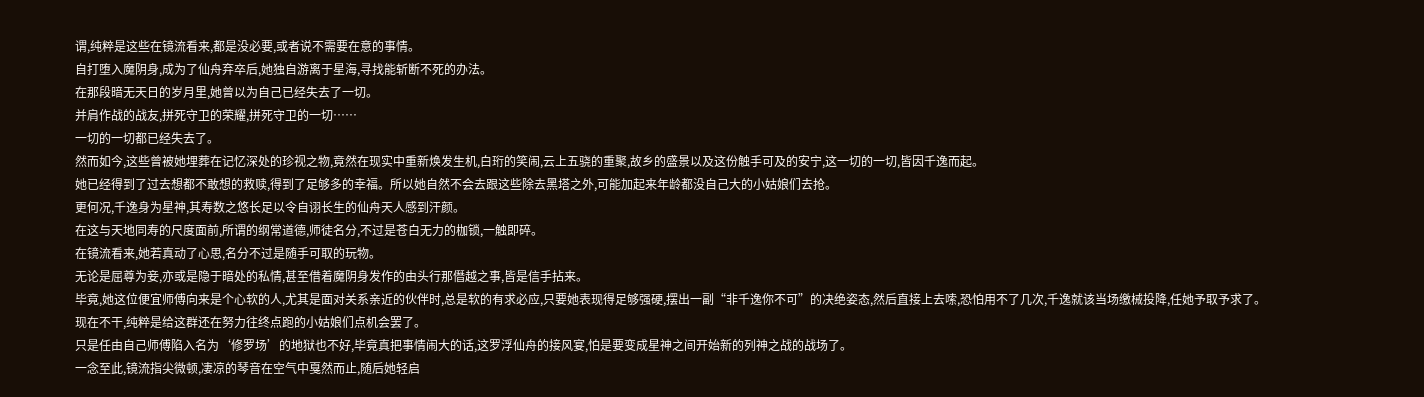谓,纯粹是这些在镜流看来,都是没必要,或者说不需要在意的事情。
自打堕入魔阴身,成为了仙舟弃卒后,她独自游离于星海,寻找能斩断不死的办法。
在那段暗无天日的岁月里,她曾以为自己已经失去了一切。
并肩作战的战友,拼死守卫的荣耀,拼死守卫的一切……
一切的一切都已经失去了。
然而如今,这些曾被她埋葬在记忆深处的珍视之物,竟然在现实中重新焕发生机,白珩的笑闹,云上五骁的重聚,故乡的盛景以及这份触手可及的安宁,这一切的一切,皆因千逸而起。
她已经得到了过去想都不敢想的救赎,得到了足够多的幸福。所以她自然不会去跟这些除去黑塔之外,可能加起来年龄都没自己大的小姑娘们去抢。
更何况,千逸身为星神,其寿数之悠长足以令自诩长生的仙舟天人感到汗颜。
在这与天地同寿的尺度面前,所谓的纲常道德,师徒名分,不过是苍白无力的枷锁,一触即碎。
在镜流看来,她若真动了心思,名分不过是随手可取的玩物。
无论是屈尊为妾,亦或是隐于暗处的私情,甚至借着魔阴身发作的由头行那僭越之事,皆是信手拈来。
毕竟,她这位便宜师傅向来是个心软的人,尤其是面对关系亲近的伙伴时,总是软的有求必应,只要她表现得足够强硬,摆出一副“非千逸你不可”的决绝姿态,然后直接上去嗦,恐怕用不了几次,千逸就该当场缴械投降,任她予取予求了。
现在不干,纯粹是给这群还在努力往终点跑的小姑娘们点机会罢了。
只是任由自己师傅陷入名为‘修罗场’的地狱也不好,毕竟真把事情闹大的话,这罗浮仙舟的接风宴,怕是要变成星神之间开始新的列神之战的战场了。
一念至此,镜流指尖微顿,凄凉的琴音在空气中戛然而止,随后她轻启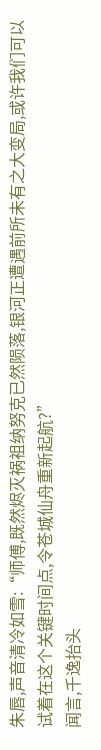朱唇,声音清冷如雪:“师傅,既然烬灭祸祖纳努克已然陨落,银河正遭遇前所未有之大变局,或许我们可以试着在这个关键时间点,令苍城仙舟重新起航?”
闻言,千逸抬头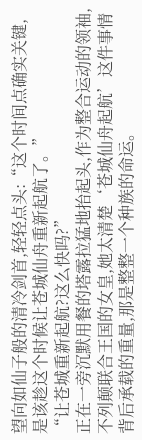望向如仙子般的清冷剑首,轻轻点头:“这个时间点确实关键,是该趁这个时候让苍城仙舟重新起航了。”
“让苍城重新起航?这么快吗?”
正在一旁沉默用餐的塔露拉猛地抬起头,作为整合运动的领袖,不列颠联合王国的女皇,她太清楚‘苍城仙舟起航’这件事情背后承载的重量,那是整整一个种族的命运。